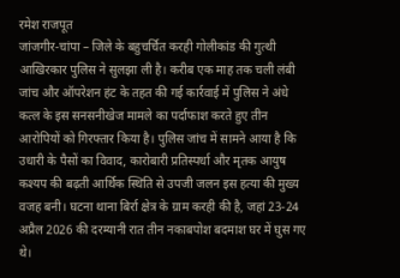रमेश राजपूत
जांजगीर-चांपा – जिले के बहुचर्चित करही गोलीकांड की गुत्थी आखिरकार पुलिस ने सुलझा ली है। करीब एक माह तक चली लंबी जांच और ऑपरेशन हंट के तहत की गई कार्रवाई में पुलिस ने अंधे कत्ल के इस सनसनीखेज मामले का पर्दाफाश करते हुए तीन आरोपियों को गिरफ्तार किया है। पुलिस जांच में सामने आया है कि उधारी के पैसों का विवाद, कारोबारी प्रतिस्पर्धा और मृतक आयुष कश्यप की बढ़ती आर्थिक स्थिति से उपजी जलन इस हत्या की मुख्य वजह बनी। घटना थाना बिर्रा क्षेत्र के ग्राम करही की है, जहां 23-24 अप्रैल 2026 की दरम्यानी रात तीन नकाबपोश बदमाश घर में घुस गए थे।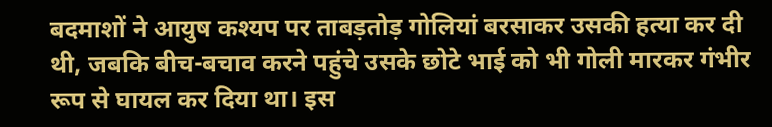बदमाशों ने आयुष कश्यप पर ताबड़तोड़ गोलियां बरसाकर उसकी हत्या कर दी थी, जबकि बीच-बचाव करने पहुंचे उसके छोटे भाई को भी गोली मारकर गंभीर रूप से घायल कर दिया था। इस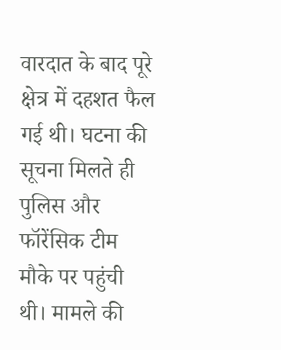वारदात के बाद पूरे क्षेत्र में दहशत फैल गई थी। घटना की सूचना मिलते ही पुलिस और फॉरेंसिक टीम मौके पर पहुंची थी। मामले की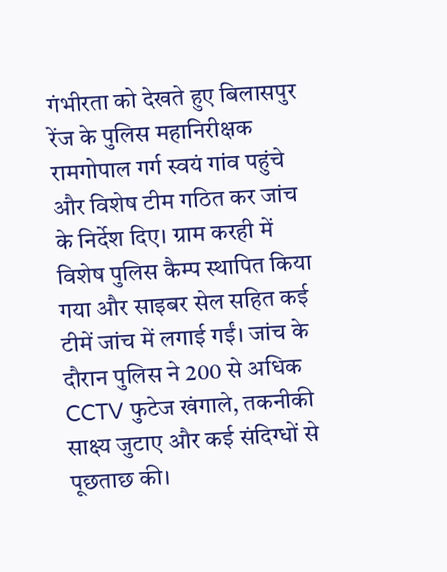गंभीरता को देखते हुए बिलासपुर रेंज के पुलिस महानिरीक्षक रामगोपाल गर्ग स्वयं गांव पहुंचे और विशेष टीम गठित कर जांच के निर्देश दिए। ग्राम करही में विशेष पुलिस कैम्प स्थापित किया गया और साइबर सेल सहित कई टीमें जांच में लगाई गईं। जांच के दौरान पुलिस ने 200 से अधिक CCTV फुटेज खंगाले, तकनीकी साक्ष्य जुटाए और कई संदिग्धों से पूछताछ की।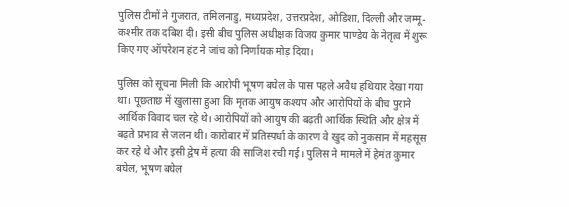पुलिस टीमों ने गुजरात, तमिलनाडु, मध्यप्रदेश, उत्तरप्रदेश, ओडिशा, दिल्ली और जम्मू-कश्मीर तक दबिश दी। इसी बीच पुलिस अधीक्षक विजय कुमार पाण्डेय के नेतृत्व में शुरू किए गए ऑपरेशन हंट ने जांच को निर्णायक मोड़ दिया।

पुलिस को सूचना मिली कि आरोपी भूषण बघेल के पास पहले अवैध हथियार देखा गया था। पूछताछ में खुलासा हुआ कि मृतक आयुष कश्यप और आरोपियों के बीच पुराने आर्थिक विवाद चल रहे थे। आरोपियों को आयुष की बढ़ती आर्थिक स्थिति और क्षेत्र में बढ़ते प्रभाव से जलन थी। कारोबार में प्रतिस्पर्धा के कारण वे खुद को नुकसान में महसूस कर रहे थे और इसी द्वेष में हत्या की साजिश रची गई। पुलिस ने मामले में हेमंत कुमार बघेल, भूषण बघेल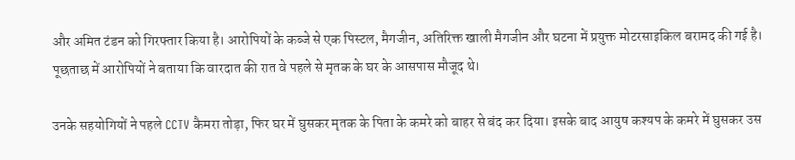और अमित टंडन को गिरफ्तार किया है। आरोपियों के कब्जे से एक पिस्टल, मैगजीन, अतिरिक्त खाली मैगजीन और घटना में प्रयुक्त मोटरसाइकिल बरामद की गई है। पूछताछ में आरोपियों ने बताया कि वारदात की रात वे पहले से मृतक के घर के आसपास मौजूद थे।

उनके सहयोगियों ने पहले CCTV कैमरा तोड़ा, फिर घर में घुसकर मृतक के पिता के कमरे को बाहर से बंद कर दिया। इसके बाद आयुष कश्यप के कमरे में घुसकर उस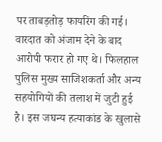पर ताबड़तोड़ फायरिंग की गई। वारदात को अंजाम देने के बाद आरोपी फरार हो गए थे। फिलहाल पुलिस मुख्य साजिशकर्ता और अन्य सहयोगियों की तलाश में जुटी हुई है। इस जघन्य हत्याकांड के खुलासे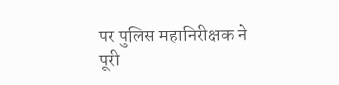पर पुलिस महानिरीक्षक ने पूरी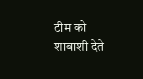टीम को शाबाशी देते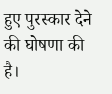हुए पुरस्कार देने की घोषणा की है।